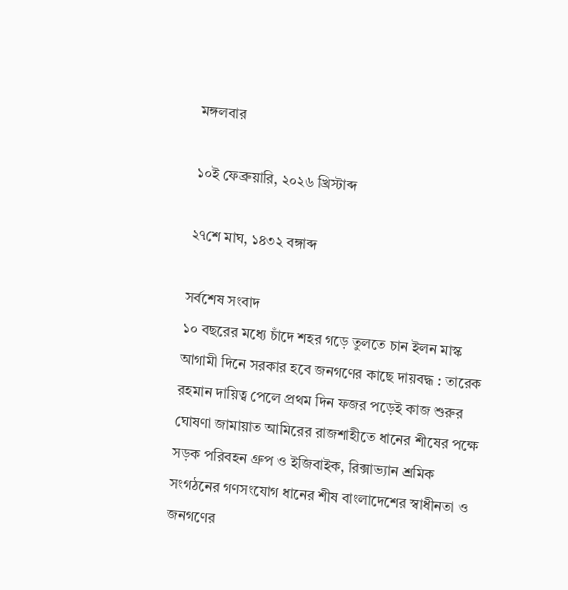মঙ্গলবার

১০ই ফেব্রুয়ারি, ২০২৬ খ্রিস্টাব্দ

২৭শে মাঘ, ১৪৩২ বঙ্গাব্দ

সর্বশেষ সংবাদ
১০ বছরের মধ্যে চাঁদে শহর গড়ে তুলতে চান ইলন মাস্ক আগামী দিনে সরকার হবে জনগণের কাছে দায়বদ্ধ : তারেক রহমান দায়িত্ব পেলে প্রথম দিন ফজর পড়েই কাজ শুরুর ঘোষণা জামায়াত আমিরের রাজশাহীতে ধানের শীষের পক্ষে সড়ক পরিবহন গ্রুপ ও ইজিবাইক, রিক্সাভ্যান শ্রমিক সংগঠনের গণসংযোগ ধানের শীষ বাংলাদেশের স্বাধীনতা ও জনগণের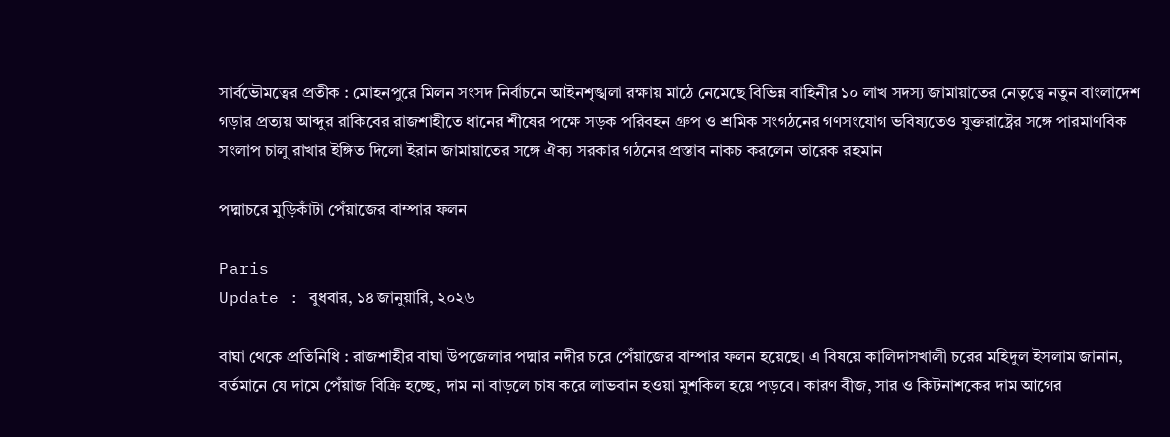সার্বভৌমত্বের প্রতীক : মোহনপুরে মিলন সংসদ নির্বাচনে আইনশৃঙ্খলা রক্ষায় মাঠে নেমেছে বিভিন্ন বাহিনীর ১০ লাখ সদস্য জামায়াতের নেতৃত্বে নতুন বাংলাদেশ গড়ার প্রত্যয় আব্দুর রাকিবের রাজশাহীতে ধানের শীষের পক্ষে সড়ক পরিবহন গ্রুপ ও শ্রমিক সংগঠনের গণসংযোগ ভবিষ্যতেও যুক্তরাষ্ট্রের সঙ্গে পারমাণবিক সংলাপ চালু রাখার ইঙ্গিত দিলো ইরান জামায়াতের সঙ্গে ঐক্য সরকার গঠনের প্রস্তাব নাকচ করলেন তারেক রহমান

পদ্মাচরে মুড়িকাঁটা পেঁয়াজের বাম্পার ফলন

Paris
Update : বুধবার, ১৪ জানুয়ারি, ২০২৬

বাঘা থেকে প্রতিনিধি : রাজশাহীর বাঘা উপজেলার পদ্মার নদীর চরে পেঁয়াজের বাম্পার ফলন হয়েছে। এ বিষয়ে কালিদাসখালী চরের মহিদুল ইসলাম জানান, বর্তমানে যে দামে পেঁয়াজ বিক্রি হচ্ছে, দাম না বাড়লে চাষ করে লাভবান হওয়া মুশকিল হয়ে পড়বে। কারণ বীজ, সার ও কিটনাশকের দাম আগের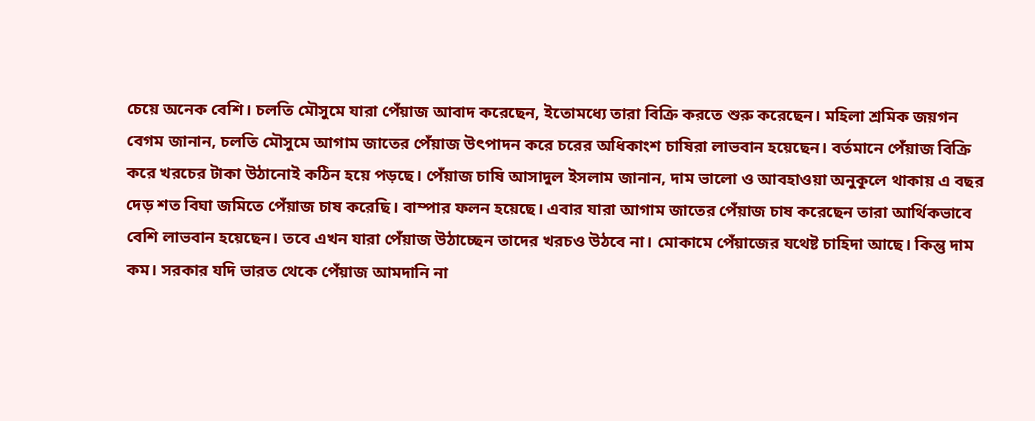চেয়ে অনেক বেশি। চলতি মৌসুমে যারা পেঁয়াজ আবাদ করেছেন, ইতোমধ্যে তারা বিক্রি করতে শুরু করেছেন। মহিলা শ্রমিক জয়গন বেগম জানান, চলতি মৌসুমে আগাম জাতের পেঁয়াজ উৎপাদন করে চরের অধিকাংশ চাষিরা লাভবান হয়েছেন। বর্তমানে পেঁয়াজ বিক্রি করে খরচের টাকা উঠানোই কঠিন হয়ে পড়ছে। পেঁয়াজ চাষি আসাদুল ইসলাম জানান, দাম ভালো ও আবহাওয়া অনুকূলে থাকায় এ বছর দেড় শত বিঘা জমিতে পেঁয়াজ চাষ করেছি। বাম্পার ফলন হয়েছে। এবার যারা আগাম জাতের পেঁয়াজ চাষ করেছেন তারা আর্থিকভাবে বেশি লাভবান হয়েছেন। তবে এখন যারা পেঁয়াজ উঠাচ্ছেন তাদের খরচও উঠবে না। মোকামে পেঁয়াজের যথেষ্ট চাহিদা আছে। কিন্তু দাম কম। সরকার যদি ভারত থেকে পেঁয়াজ আমদানি না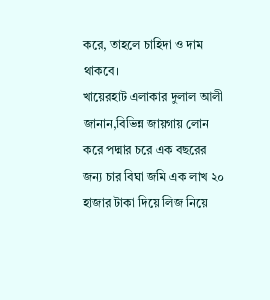করে, তাহলে চাহিদা ও দাম থাকবে।
খায়েরহাট এলাকার দুলাল আলী জানান,বিভিন্ন জায়গায় লোন করে পদ্মার চরে এক বছরের জন্য চার বিঘা জমি এক লাখ ২০ হাজার টাকা দিয়ে লিজ নিয়ে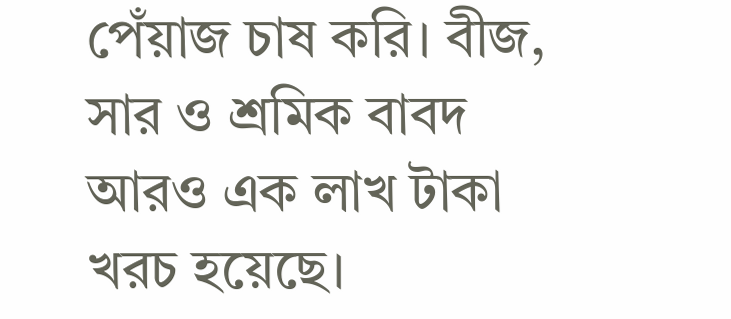পেঁয়াজ চাষ করি। বীজ, সার ও শ্রমিক বাবদ আরও এক লাখ টাকা খরচ হয়েছে।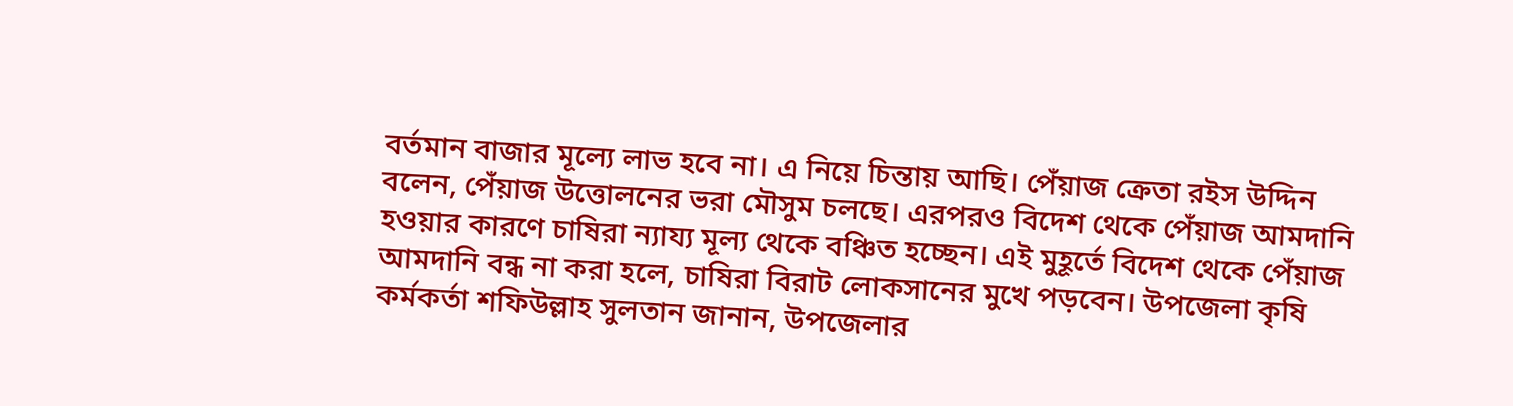বর্তমান বাজার মূল্যে লাভ হবে না। এ নিয়ে চিন্তায় আছি। পেঁয়াজ ক্রেতা রইস উদ্দিন বলেন, পেঁয়াজ উত্তোলনের ভরা মৌসুম চলছে। এরপরও বিদেশ থেকে পেঁয়াজ আমদানি হওয়ার কারণে চাষিরা ন্যায্য মূল্য থেকে বঞ্চিত হচ্ছেন। এই মুহূর্তে বিদেশ থেকে পেঁয়াজ আমদানি বন্ধ না করা হলে, চাষিরা বিরাট লোকসানের মুখে পড়বেন। উপজেলা কৃষি কর্মকর্তা শফিউল্লাহ সুলতান জানান, উপজেলার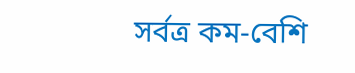সর্বত্র কম-বেশি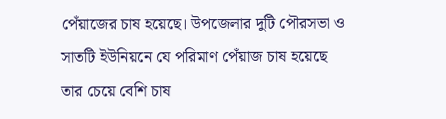পেঁয়াজের চাষ হয়েছে। উপজেলার দুটি পৌরসভা ও সাতটি ইউনিয়নে যে পরিমাণ পেঁয়াজ চাষ হয়েছে তার চেয়ে বেশি চাষ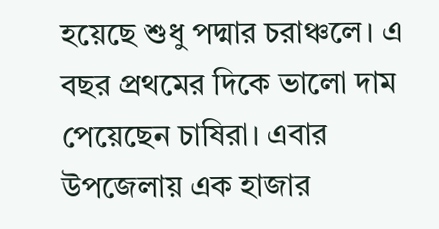হয়েছে শুধু পদ্মার চরাঞ্চলে। এ বছর প্রথমের দিকে ভালো দাম পেয়েছেন চাষিরা। এবার উপজেলায় এক হাজার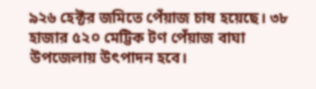৯২৬ হেক্টর জমিতে পেঁয়াজ চাষ হয়েছে। ৩৮ হাজার ৫২০ মেট্টিক টণ পেঁয়াজ বাঘা উপজেলায় উৎপাদন হবে।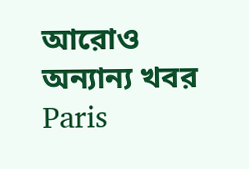আরোও অন্যান্য খবর
Paris